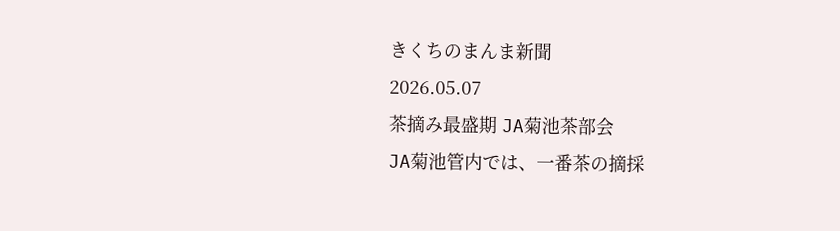きくちのまんま新聞
2026.05.07
茶摘み最盛期 JA菊池茶部会
JA菊池管内では、一番茶の摘採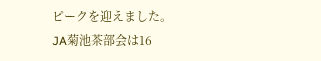ピークを迎えました。JA菊池茶部会は16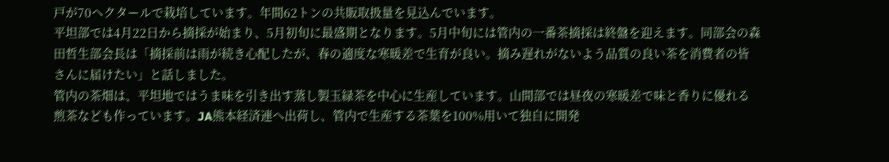戸が70ヘクタールで栽培しています。年間62トンの共販取扱量を見込んでいます。
平坦部では4月22日から摘採が始まり、5月初旬に最盛期となります。5月中旬には管内の一番茶摘採は終盤を迎えます。同部会の森田哲生部会長は「摘採前は雨が続き心配したが、春の適度な寒暖差で生育が良い。摘み遅れがないよう品質の良い茶を消費者の皆さんに届けたい」と話しました。
管内の茶畑は、平坦地ではうま味を引き出す蒸し製玉緑茶を中心に生産しています。山間部では昼夜の寒暖差で味と香りに優れる煎茶なども作っています。JA熊本経済連へ出荷し、管内で生産する茶葉を100%用いて独自に開発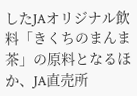したJAオリジナル飲料「きくちのまんま茶」の原料となるほか、JA直売所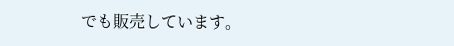でも販売しています。